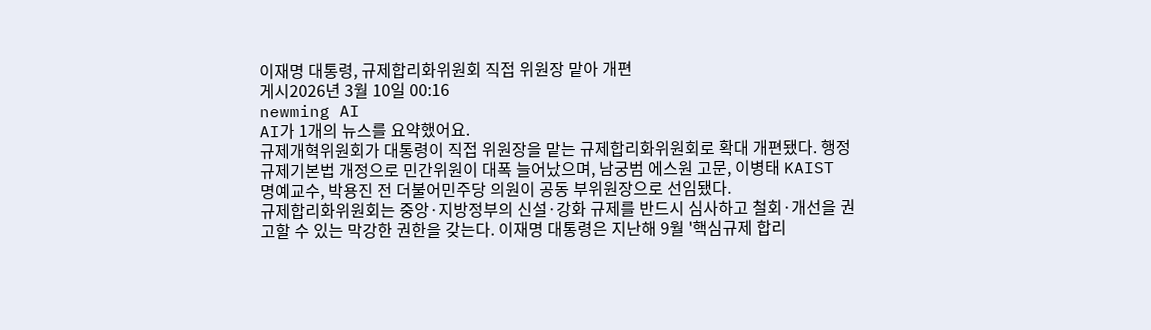이재명 대통령, 규제합리화위원회 직접 위원장 맡아 개편
게시2026년 3월 10일 00:16
newming AI
AI가 1개의 뉴스를 요약했어요.
규제개혁위원회가 대통령이 직접 위원장을 맡는 규제합리화위원회로 확대 개편됐다. 행정규제기본법 개정으로 민간위원이 대폭 늘어났으며, 남궁범 에스원 고문, 이병태 KAIST 명예교수, 박용진 전 더불어민주당 의원이 공동 부위원장으로 선임됐다.
규제합리화위원회는 중앙·지방정부의 신설·강화 규제를 반드시 심사하고 철회·개선을 권고할 수 있는 막강한 권한을 갖는다. 이재명 대통령은 지난해 9월 '핵심규제 합리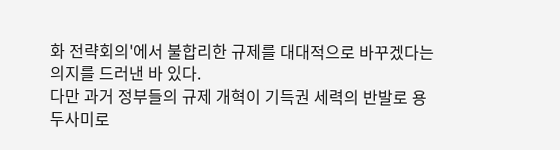화 전략회의'에서 불합리한 규제를 대대적으로 바꾸겠다는 의지를 드러낸 바 있다.
다만 과거 정부들의 규제 개혁이 기득권 세력의 반발로 용두사미로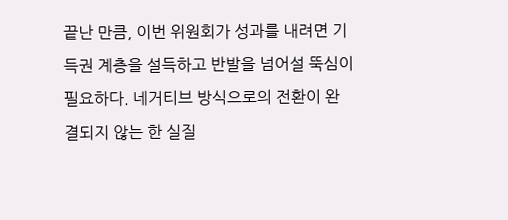끝난 만큼, 이번 위원회가 성과를 내려면 기득권 계층을 설득하고 반발을 넘어설 뚝심이 필요하다. 네거티브 방식으로의 전환이 완결되지 않는 한 실질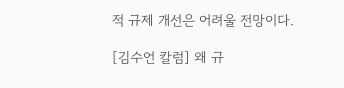적 규제 개선은 어려울 전망이다.

[김수언 칼럼] 왜 규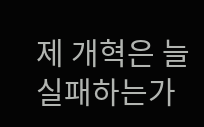제 개혁은 늘 실패하는가